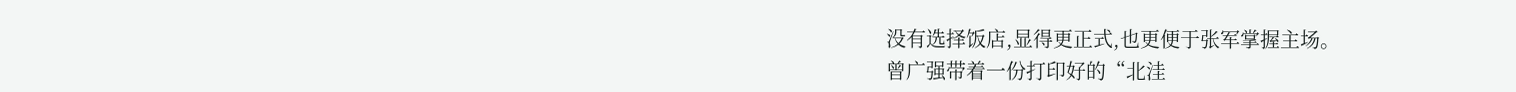没有选择饭店,显得更正式,也更便于张军掌握主场。
曾广强带着一份打印好的“北洼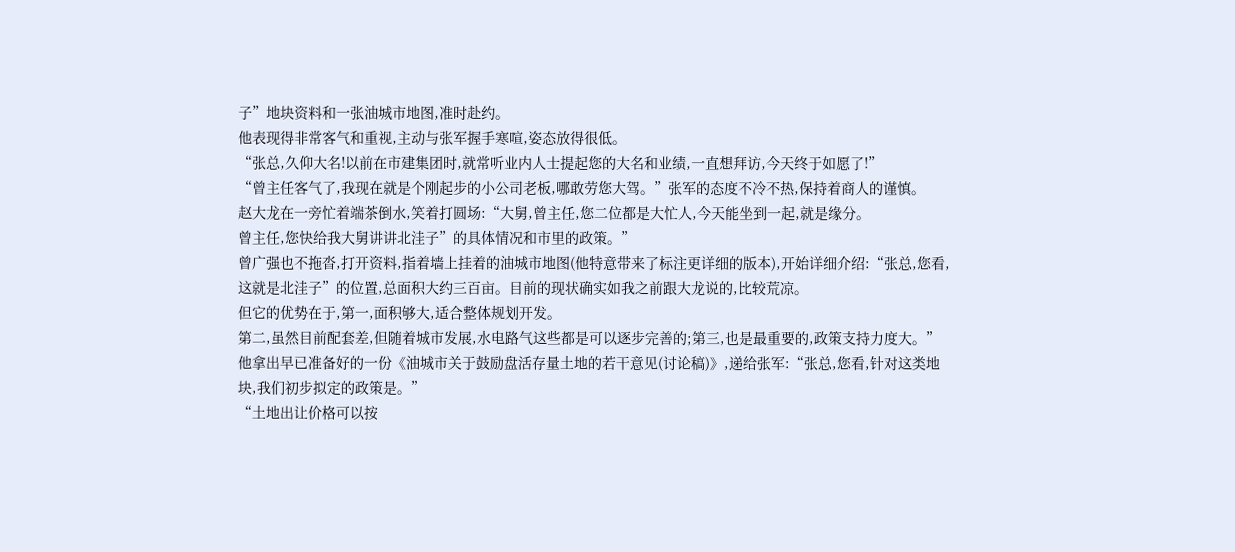子”地块资料和一张油城市地图,准时赴约。
他表现得非常客气和重视,主动与张军握手寒喧,姿态放得很低。
“张总,久仰大名!以前在市建集团时,就常听业内人士提起您的大名和业绩,一直想拜访,今天终于如愿了!”
“曾主任客气了,我现在就是个刚起步的小公司老板,哪敢劳您大驾。”张军的态度不冷不热,保持着商人的谨慎。
赵大龙在一旁忙着端茶倒水,笑着打圆场:“大舅,曾主任,您二位都是大忙人,今天能坐到一起,就是缘分。
曾主任,您快给我大舅讲讲北洼子”的具体情况和市里的政策。”
曾广强也不拖沓,打开资料,指着墙上挂着的油城市地图(他特意带来了标注更详细的版本),开始详细介绍:“张总,您看,这就是北洼子”的位置,总面积大约三百亩。目前的现状确实如我之前跟大龙说的,比较荒凉。
但它的优势在于,第一,面积够大,适合整体规划开发。
第二,虽然目前配套差,但随着城市发展,水电路气这些都是可以逐步完善的;第三,也是最重要的,政策支持力度大。”
他拿出早已准备好的一份《油城市关于鼓励盘活存量土地的若干意见(讨论稿)》,递给张军:“张总,您看,针对这类地块,我们初步拟定的政策是。”
“土地出让价格可以按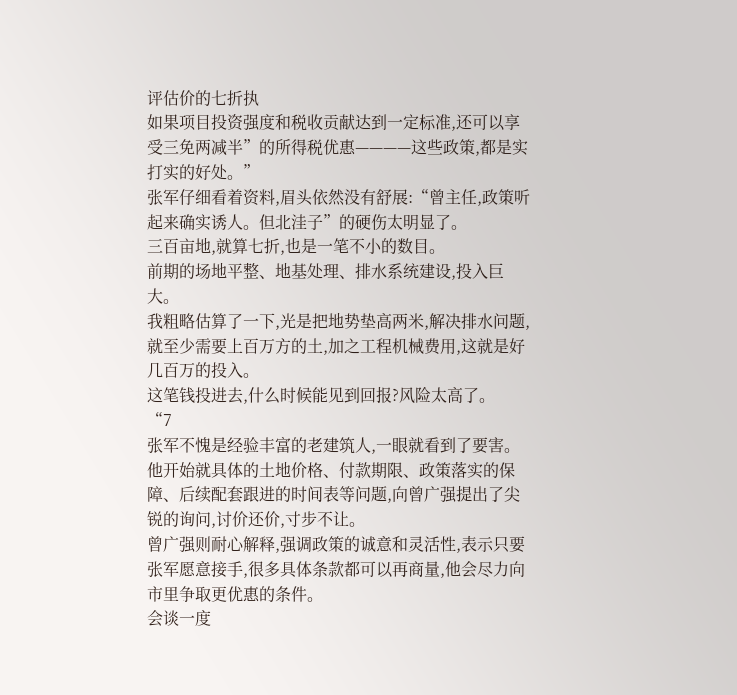评估价的七折执
如果项目投资强度和税收贡献达到一定标准,还可以享受三免两减半”的所得税优惠————这些政策,都是实打实的好处。”
张军仔细看着资料,眉头依然没有舒展:“曾主任,政策听起来确实诱人。但北洼子”的硬伤太明显了。
三百亩地,就算七折,也是一笔不小的数目。
前期的场地平整、地基处理、排水系统建设,投入巨大。
我粗略估算了一下,光是把地势垫高两米,解决排水问题,就至少需要上百万方的土,加之工程机械费用,这就是好几百万的投入。
这笔钱投进去,什么时候能见到回报?风险太高了。
“7
张军不愧是经验丰富的老建筑人,一眼就看到了要害。
他开始就具体的土地价格、付款期限、政策落实的保障、后续配套跟进的时间表等问题,向曾广强提出了尖锐的询问,讨价还价,寸步不让。
曾广强则耐心解释,强调政策的诚意和灵活性,表示只要张军愿意接手,很多具体条款都可以再商量,他会尽力向市里争取更优惠的条件。
会谈一度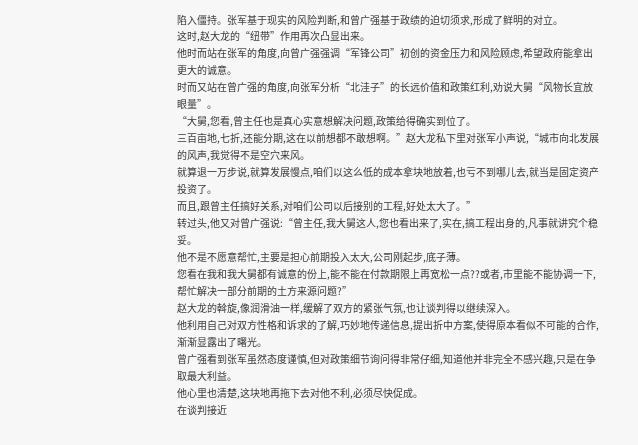陷入僵持。张军基于现实的风险判断,和曾广强基于政绩的迫切须求,形成了鲜明的对立。
这时,赵大龙的“纽带”作用再次凸显出来。
他时而站在张军的角度,向曾广强强调“军锋公司”初创的资金压力和风险顾虑,希望政府能拿出更大的诚意。
时而又站在曾广强的角度,向张军分析“北洼子”的长远价值和政策红利,劝说大舅“风物长宜放眼量”。
“大舅,您看,曾主任也是真心实意想解决问题,政策给得确实到位了。
三百亩地,七折,还能分期,这在以前想都不敢想啊。”赵大龙私下里对张军小声说,“城市向北发展的风声,我觉得不是空穴来风。
就算退一万步说,就算发展慢点,咱们以这么低的成本拿块地放着,也亏不到哪儿去,就当是固定资产投资了。
而且,跟曾主任搞好关系,对咱们公司以后接别的工程,好处太大了。”
转过头,他又对曾广强说:“曾主任,我大舅这人,您也看出来了,实在,搞工程出身的,凡事就讲究个稳妥。
他不是不愿意帮忙,主要是担心前期投入太大,公司刚起步,底子薄。
您看在我和我大舅都有诚意的份上,能不能在付款期限上再宽松一点??或者,市里能不能协调一下,帮忙解决一部分前期的土方来源问题?”
赵大龙的斡旋,像润滑油一样,缓解了双方的紧张气氛,也让谈判得以继续深入。
他利用自己对双方性格和诉求的了解,巧妙地传递信息,提出折中方案,使得原本看似不可能的合作,渐渐显露出了曙光。
曾广强看到张军虽然态度谨慎,但对政策细节询问得非常仔细,知道他并非完全不感兴趣,只是在争取最大利益。
他心里也清楚,这块地再拖下去对他不利,必须尽快促成。
在谈判接近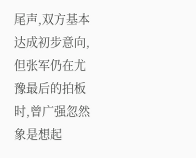尾声,双方基本达成初步意向,但张军仍在尤豫最后的拍板时,曾广强忽然象是想起